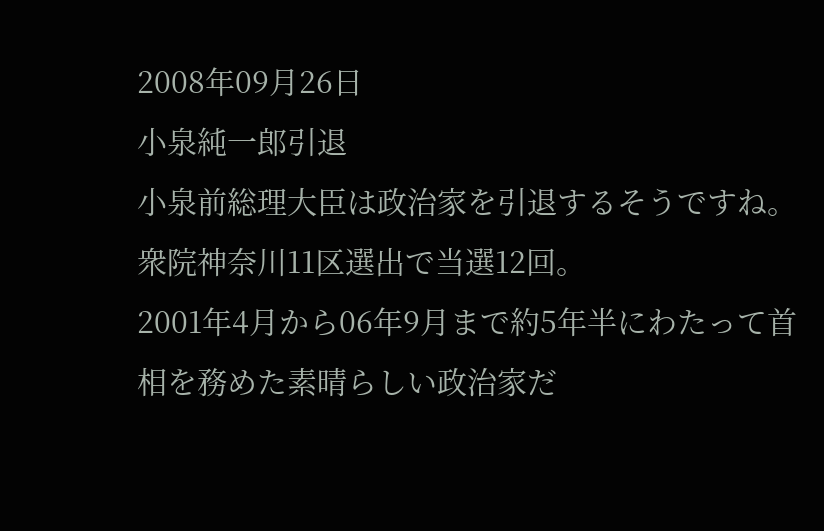2008年09月26日
小泉純一郎引退
小泉前総理大臣は政治家を引退するそうですね。
衆院神奈川11区選出で当選12回。
2001年4月から06年9月まで約5年半にわたって首相を務めた素晴らしい政治家だ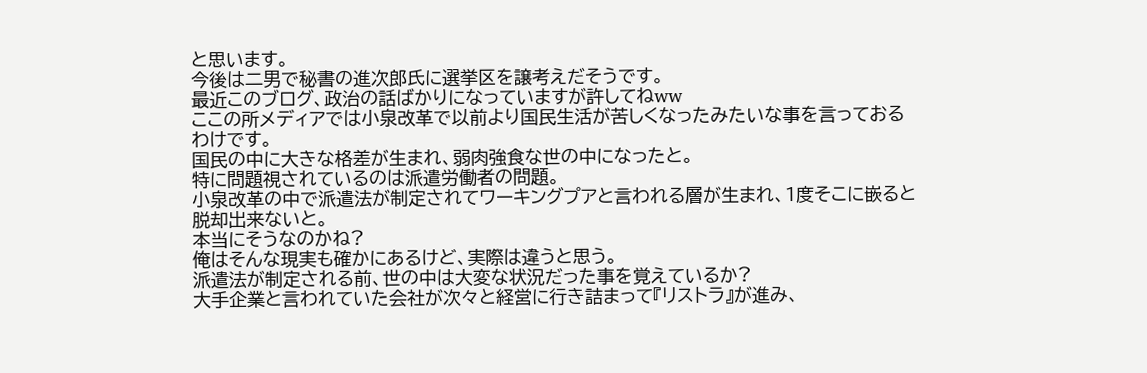と思います。
今後は二男で秘書の進次郎氏に選挙区を譲考えだそうです。
最近このブログ、政治の話ばかりになっていますが許してねww
ここの所メディアでは小泉改革で以前より国民生活が苦しくなったみたいな事を言っておるわけです。
国民の中に大きな格差が生まれ、弱肉強食な世の中になったと。
特に問題視されているのは派遣労働者の問題。
小泉改革の中で派遣法が制定されてワーキングプアと言われる層が生まれ、1度そこに嵌ると脱却出来ないと。
本当にそうなのかね?
俺はそんな現実も確かにあるけど、実際は違うと思う。
派遣法が制定される前、世の中は大変な状況だった事を覚えているか?
大手企業と言われていた会社が次々と経営に行き詰まって『リストラ』が進み、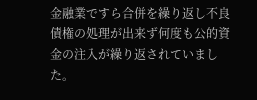金融業ですら合併を繰り返し不良債権の処理が出来ず何度も公的資金の注入が繰り返されていました。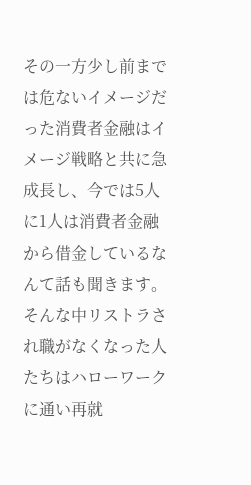その一方少し前までは危ないイメージだった消費者金融はイメージ戦略と共に急成長し、今では5人に1人は消費者金融から借金しているなんて話も聞きます。
そんな中リストラされ職がなくなった人たちはハローワークに通い再就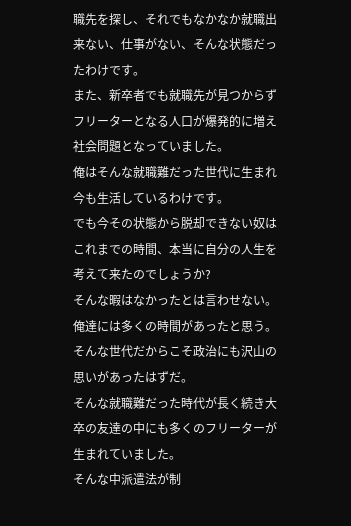職先を探し、それでもなかなか就職出来ない、仕事がない、そんな状態だったわけです。
また、新卒者でも就職先が見つからずフリーターとなる人口が爆発的に増え社会問題となっていました。
俺はそんな就職難だった世代に生まれ今も生活しているわけです。
でも今その状態から脱却できない奴はこれまでの時間、本当に自分の人生を考えて来たのでしょうか?
そんな暇はなかったとは言わせない。
俺達には多くの時間があったと思う。
そんな世代だからこそ政治にも沢山の思いがあったはずだ。
そんな就職難だった時代が長く続き大卒の友達の中にも多くのフリーターが生まれていました。
そんな中派遣法が制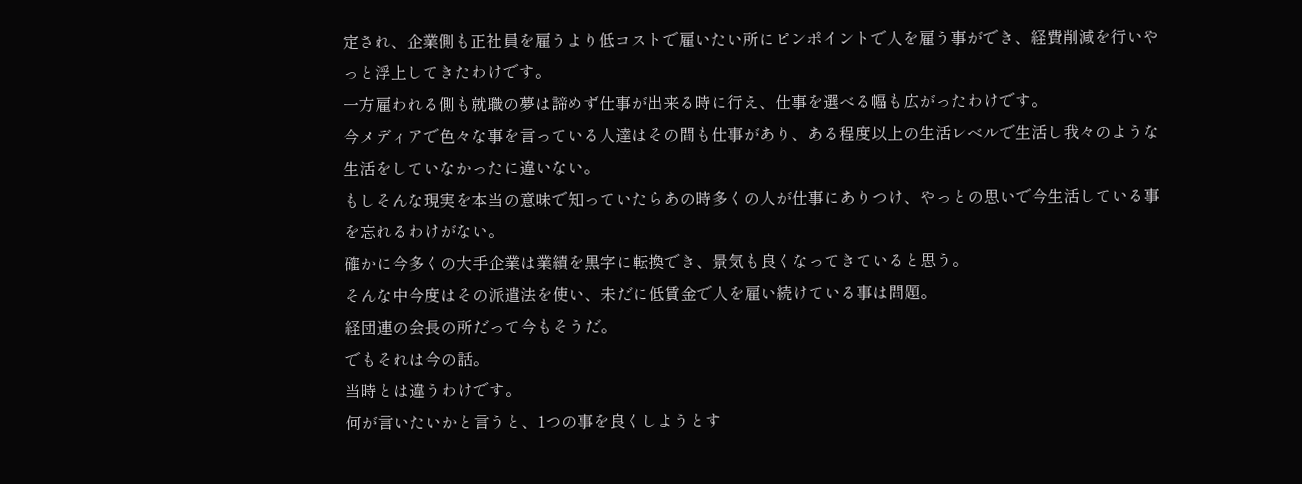定され、企業側も正社員を雇うより低コストで雇いたい所にピンポイントで人を雇う事ができ、経費削減を行いやっと浮上してきたわけです。
一方雇われる側も就職の夢は諦めず仕事が出来る時に行え、仕事を選べる幅も広がったわけです。
今メディアで色々な事を言っている人達はその間も仕事があり、ある程度以上の生活レベルで生活し我々のような生活をしていなかったに違いない。
もしそんな現実を本当の意味で知っていたらあの時多くの人が仕事にありつけ、やっとの思いで今生活している事を忘れるわけがない。
確かに今多くの大手企業は業績を黒字に転換でき、景気も良くなってきていると思う。
そんな中今度はその派遣法を使い、未だに低賃金で人を雇い続けている事は問題。
経団連の会長の所だって今もそうだ。
でもそれは今の話。
当時とは違うわけです。
何が言いたいかと言うと、1つの事を良くしようとす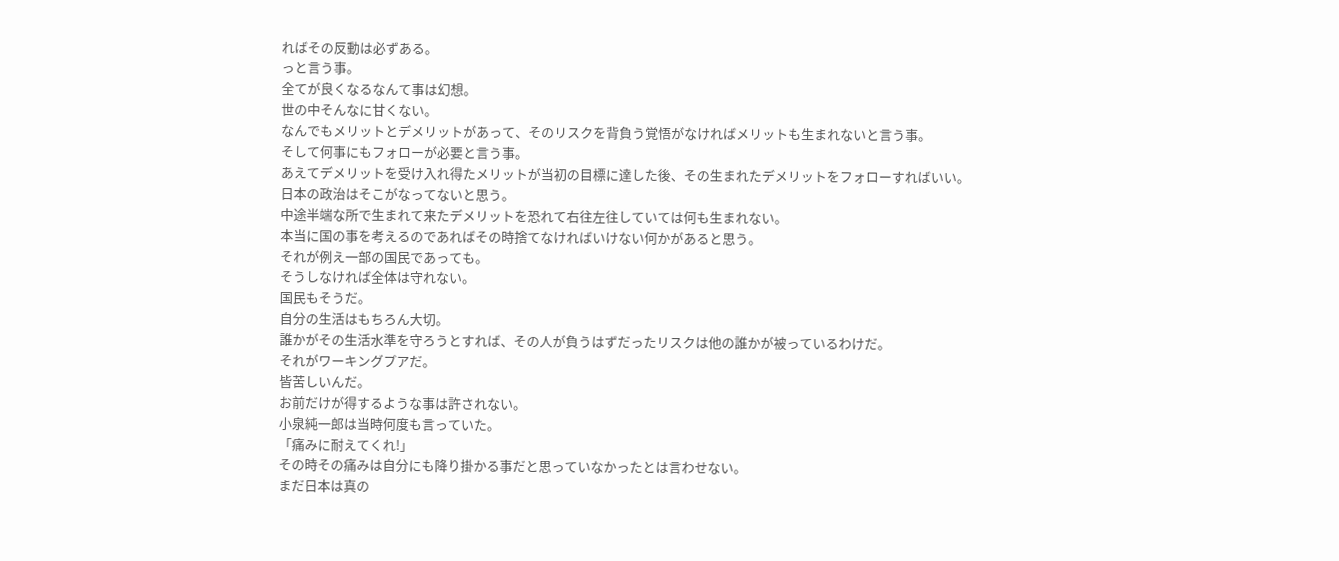ればその反動は必ずある。
っと言う事。
全てが良くなるなんて事は幻想。
世の中そんなに甘くない。
なんでもメリットとデメリットがあって、そのリスクを背負う覚悟がなければメリットも生まれないと言う事。
そして何事にもフォローが必要と言う事。
あえてデメリットを受け入れ得たメリットが当初の目標に達した後、その生まれたデメリットをフォローすればいい。
日本の政治はそこがなってないと思う。
中途半端な所で生まれて来たデメリットを恐れて右往左往していては何も生まれない。
本当に国の事を考えるのであればその時捨てなければいけない何かがあると思う。
それが例え一部の国民であっても。
そうしなければ全体は守れない。
国民もそうだ。
自分の生活はもちろん大切。
誰かがその生活水準を守ろうとすれば、その人が負うはずだったリスクは他の誰かが被っているわけだ。
それがワーキングプアだ。
皆苦しいんだ。
お前だけが得するような事は許されない。
小泉純一郎は当時何度も言っていた。
「痛みに耐えてくれ!」
その時その痛みは自分にも降り掛かる事だと思っていなかったとは言わせない。
まだ日本は真の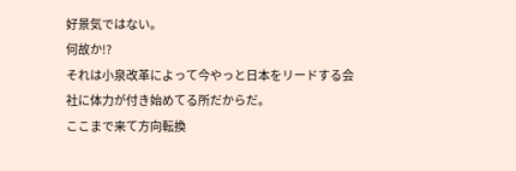好景気ではない。
何故か!?
それは小泉改革によって今やっと日本をリードする会社に体力が付き始めてる所だからだ。
ここまで来て方向転換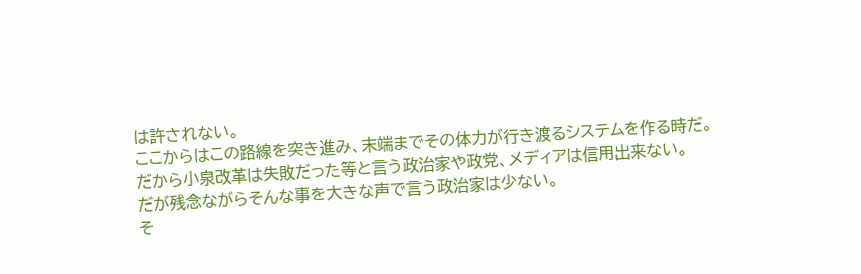は許されない。
ここからはこの路線を突き進み、末端までその体力が行き渡るシステムを作る時だ。
だから小泉改革は失敗だった等と言う政治家や政党、メディアは信用出来ない。
だが残念ながらそんな事を大きな声で言う政治家は少ない。
そ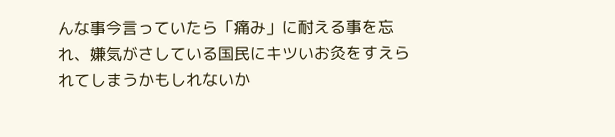んな事今言っていたら「痛み」に耐える事を忘れ、嫌気がさしている国民にキツいお灸をすえられてしまうかもしれないか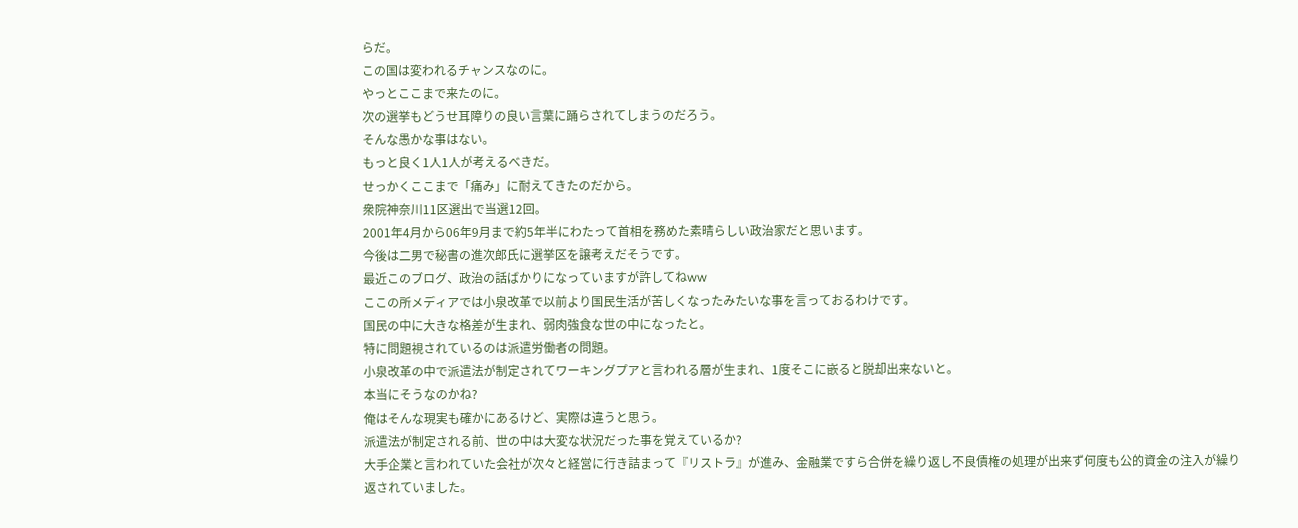らだ。
この国は変われるチャンスなのに。
やっとここまで来たのに。
次の選挙もどうせ耳障りの良い言葉に踊らされてしまうのだろう。
そんな愚かな事はない。
もっと良く1人1人が考えるべきだ。
せっかくここまで「痛み」に耐えてきたのだから。
衆院神奈川11区選出で当選12回。
2001年4月から06年9月まで約5年半にわたって首相を務めた素晴らしい政治家だと思います。
今後は二男で秘書の進次郎氏に選挙区を譲考えだそうです。
最近このブログ、政治の話ばかりになっていますが許してねww
ここの所メディアでは小泉改革で以前より国民生活が苦しくなったみたいな事を言っておるわけです。
国民の中に大きな格差が生まれ、弱肉強食な世の中になったと。
特に問題視されているのは派遣労働者の問題。
小泉改革の中で派遣法が制定されてワーキングプアと言われる層が生まれ、1度そこに嵌ると脱却出来ないと。
本当にそうなのかね?
俺はそんな現実も確かにあるけど、実際は違うと思う。
派遣法が制定される前、世の中は大変な状況だった事を覚えているか?
大手企業と言われていた会社が次々と経営に行き詰まって『リストラ』が進み、金融業ですら合併を繰り返し不良債権の処理が出来ず何度も公的資金の注入が繰り返されていました。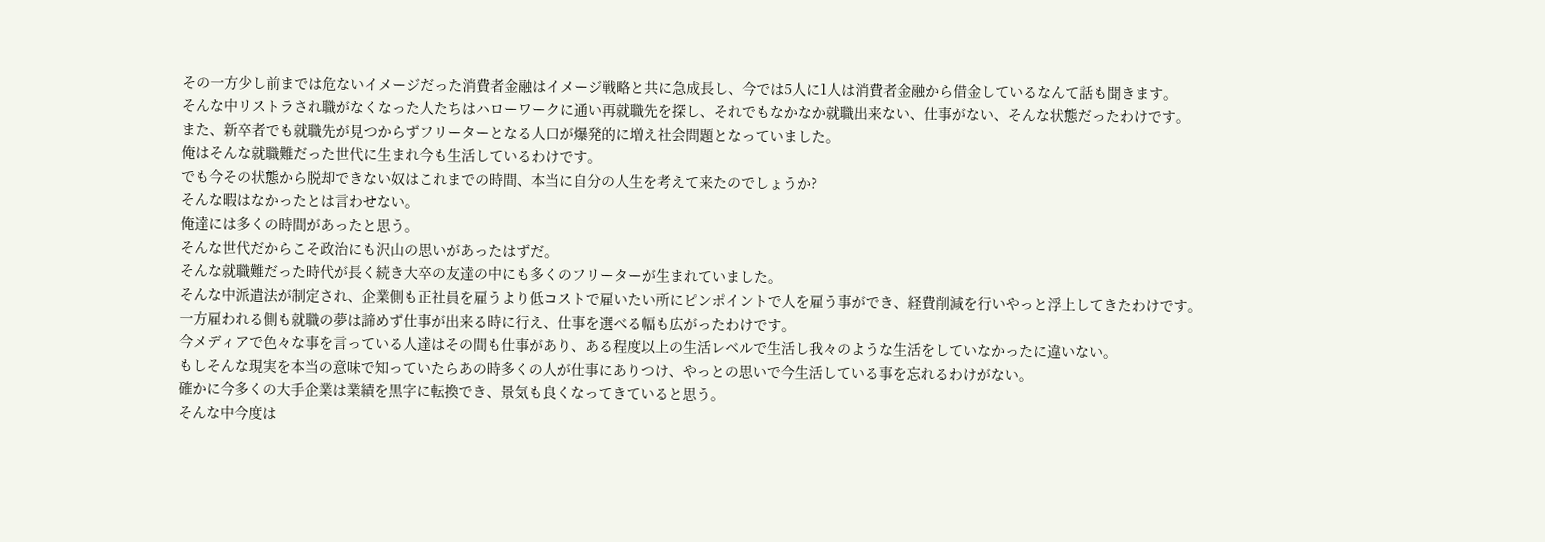その一方少し前までは危ないイメージだった消費者金融はイメージ戦略と共に急成長し、今では5人に1人は消費者金融から借金しているなんて話も聞きます。
そんな中リストラされ職がなくなった人たちはハローワークに通い再就職先を探し、それでもなかなか就職出来ない、仕事がない、そんな状態だったわけです。
また、新卒者でも就職先が見つからずフリーターとなる人口が爆発的に増え社会問題となっていました。
俺はそんな就職難だった世代に生まれ今も生活しているわけです。
でも今その状態から脱却できない奴はこれまでの時間、本当に自分の人生を考えて来たのでしょうか?
そんな暇はなかったとは言わせない。
俺達には多くの時間があったと思う。
そんな世代だからこそ政治にも沢山の思いがあったはずだ。
そんな就職難だった時代が長く続き大卒の友達の中にも多くのフリーターが生まれていました。
そんな中派遣法が制定され、企業側も正社員を雇うより低コストで雇いたい所にピンポイントで人を雇う事ができ、経費削減を行いやっと浮上してきたわけです。
一方雇われる側も就職の夢は諦めず仕事が出来る時に行え、仕事を選べる幅も広がったわけです。
今メディアで色々な事を言っている人達はその間も仕事があり、ある程度以上の生活レベルで生活し我々のような生活をしていなかったに違いない。
もしそんな現実を本当の意味で知っていたらあの時多くの人が仕事にありつけ、やっとの思いで今生活している事を忘れるわけがない。
確かに今多くの大手企業は業績を黒字に転換でき、景気も良くなってきていると思う。
そんな中今度は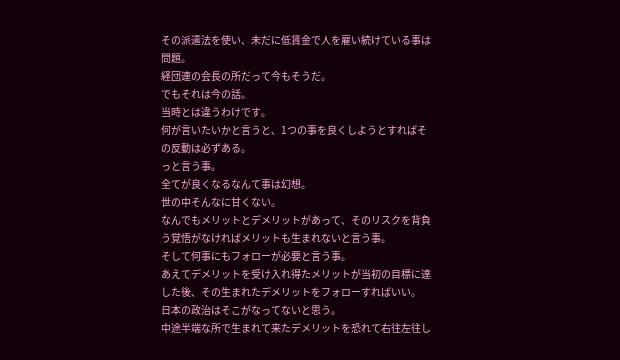その派遣法を使い、未だに低賃金で人を雇い続けている事は問題。
経団連の会長の所だって今もそうだ。
でもそれは今の話。
当時とは違うわけです。
何が言いたいかと言うと、1つの事を良くしようとすればその反動は必ずある。
っと言う事。
全てが良くなるなんて事は幻想。
世の中そんなに甘くない。
なんでもメリットとデメリットがあって、そのリスクを背負う覚悟がなければメリットも生まれないと言う事。
そして何事にもフォローが必要と言う事。
あえてデメリットを受け入れ得たメリットが当初の目標に達した後、その生まれたデメリットをフォローすればいい。
日本の政治はそこがなってないと思う。
中途半端な所で生まれて来たデメリットを恐れて右往左往し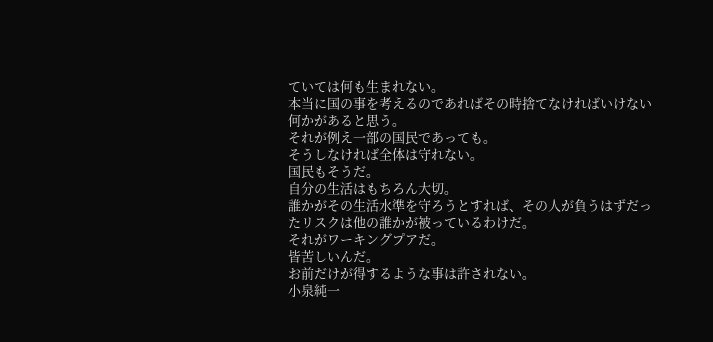ていては何も生まれない。
本当に国の事を考えるのであればその時捨てなければいけない何かがあると思う。
それが例え一部の国民であっても。
そうしなければ全体は守れない。
国民もそうだ。
自分の生活はもちろん大切。
誰かがその生活水準を守ろうとすれば、その人が負うはずだったリスクは他の誰かが被っているわけだ。
それがワーキングプアだ。
皆苦しいんだ。
お前だけが得するような事は許されない。
小泉純一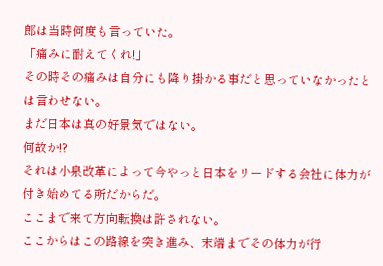郎は当時何度も言っていた。
「痛みに耐えてくれ!」
その時その痛みは自分にも降り掛かる事だと思っていなかったとは言わせない。
まだ日本は真の好景気ではない。
何故か!?
それは小泉改革によって今やっと日本をリードする会社に体力が付き始めてる所だからだ。
ここまで来て方向転換は許されない。
ここからはこの路線を突き進み、末端までその体力が行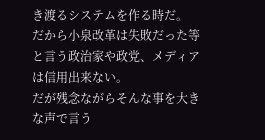き渡るシステムを作る時だ。
だから小泉改革は失敗だった等と言う政治家や政党、メディアは信用出来ない。
だが残念ながらそんな事を大きな声で言う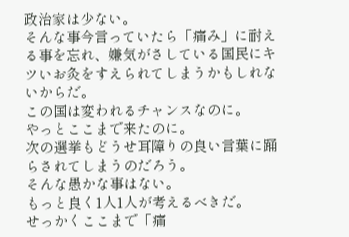政治家は少ない。
そんな事今言っていたら「痛み」に耐える事を忘れ、嫌気がさしている国民にキツいお灸をすえられてしまうかもしれないからだ。
この国は変われるチャンスなのに。
やっとここまで来たのに。
次の選挙もどうせ耳障りの良い言葉に踊らされてしまうのだろう。
そんな愚かな事はない。
もっと良く1人1人が考えるべきだ。
せっかくここまで「痛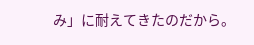み」に耐えてきたのだから。